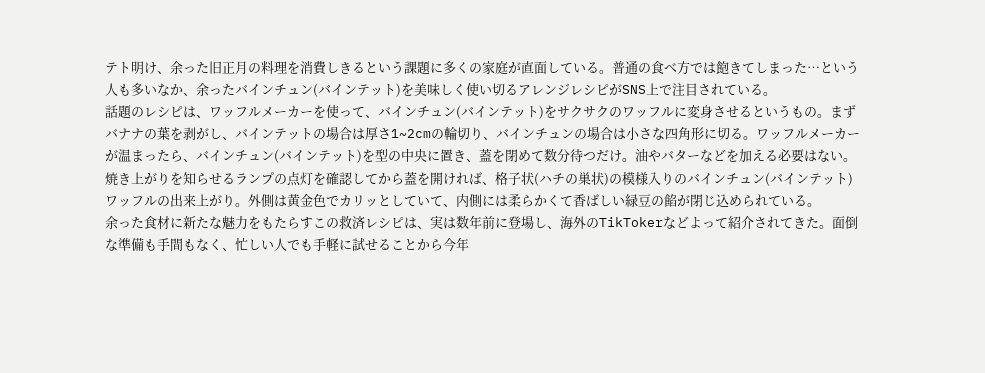テト明け、余った旧正月の料理を消費しきるという課題に多くの家庭が直面している。普通の食べ方では飽きてしまった…という人も多いなか、余ったバインチュン(バインテット)を美味しく使い切るアレンジレシピがSNS上で注目されている。
話題のレシピは、ワッフルメーカーを使って、バインチュン(バインテット)をサクサクのワッフルに変身させるというもの。まずバナナの葉を剥がし、バインテットの場合は厚さ1~2cmの輪切り、バインチュンの場合は小さな四角形に切る。ワッフルメーカーが温まったら、バインチュン(バインテット)を型の中央に置き、蓋を閉めて数分待つだけ。油やバターなどを加える必要はない。焼き上がりを知らせるランプの点灯を確認してから蓋を開ければ、格子状(ハチの巣状)の模様入りのバインチュン(バインテット)ワッフルの出来上がり。外側は黄金色でカリッとしていて、内側には柔らかくて香ばしい緑豆の餡が閉じ込められている。
余った食材に新たな魅力をもたらすこの救済レシピは、実は数年前に登場し、海外のTikTokerなどよって紹介されてきた。面倒な準備も手間もなく、忙しい人でも手軽に試せることから今年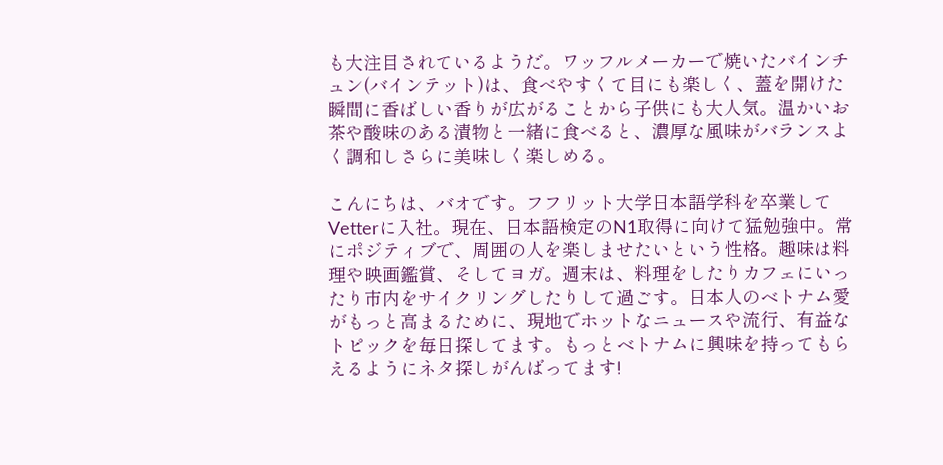も大注目されているようだ。ワッフルメーカーで焼いたバインチュン(バインテット)は、食べやすくて目にも楽しく、蓋を開けた瞬間に香ばしい香りが広がることから子供にも大人気。温かいお茶や酸味のある漬物と一緒に食べると、濃厚な風味がバランスよく調和しさらに美味しく楽しめる。

こんにちは、バオです。フフリット大学日本語学科を卒業してVetterに入社。現在、日本語検定のN1取得に向けて猛勉強中。常にポジティブで、周囲の人を楽しませたいという性格。趣味は料理や映画鑑賞、そしてヨガ。週末は、料理をしたりカフェにいったり市内をサイクリングしたりして過ごす。日本人のベトナム愛がもっと高まるために、現地でホットなニュースや流行、有益なトピックを毎日探してます。もっとベトナムに興味を持ってもらえるようにネタ探しがんばってます!